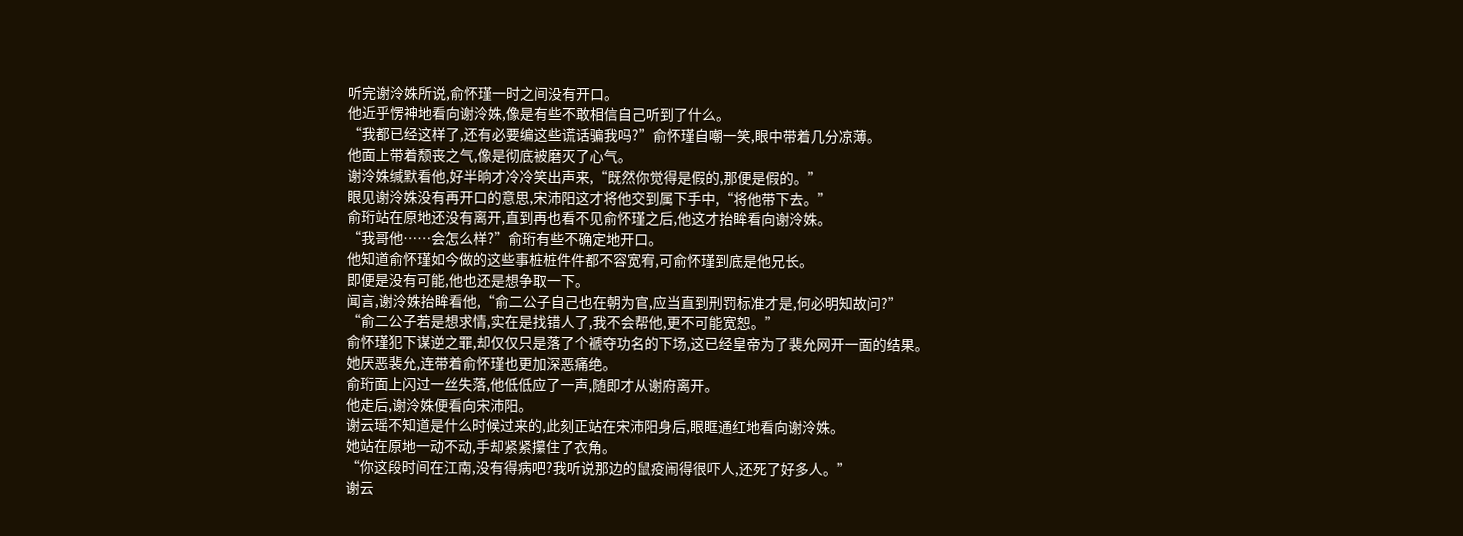听完谢泠姝所说,俞怀瑾一时之间没有开口。
他近乎愣神地看向谢泠姝,像是有些不敢相信自己听到了什么。
“我都已经这样了,还有必要编这些谎话骗我吗?”俞怀瑾自嘲一笑,眼中带着几分凉薄。
他面上带着颓丧之气,像是彻底被磨灭了心气。
谢泠姝缄默看他,好半晌才冷冷笑出声来,“既然你觉得是假的,那便是假的。”
眼见谢泠姝没有再开口的意思,宋沛阳这才将他交到属下手中,“将他带下去。”
俞珩站在原地还没有离开,直到再也看不见俞怀瑾之后,他这才抬眸看向谢泠姝。
“我哥他……会怎么样?”俞珩有些不确定地开口。
他知道俞怀瑾如今做的这些事桩桩件件都不容宽宥,可俞怀瑾到底是他兄长。
即便是没有可能,他也还是想争取一下。
闻言,谢泠姝抬眸看他,“俞二公子自己也在朝为官,应当直到刑罚标准才是,何必明知故问?”
“俞二公子若是想求情,实在是找错人了,我不会帮他,更不可能宽恕。”
俞怀瑾犯下谋逆之罪,却仅仅只是落了个褫夺功名的下场,这已经皇帝为了裴允网开一面的结果。
她厌恶裴允,连带着俞怀瑾也更加深恶痛绝。
俞珩面上闪过一丝失落,他低低应了一声,随即才从谢府离开。
他走后,谢泠姝便看向宋沛阳。
谢云瑶不知道是什么时候过来的,此刻正站在宋沛阳身后,眼眶通红地看向谢泠姝。
她站在原地一动不动,手却紧紧攥住了衣角。
“你这段时间在江南,没有得病吧?我听说那边的鼠疫闹得很吓人,还死了好多人。”
谢云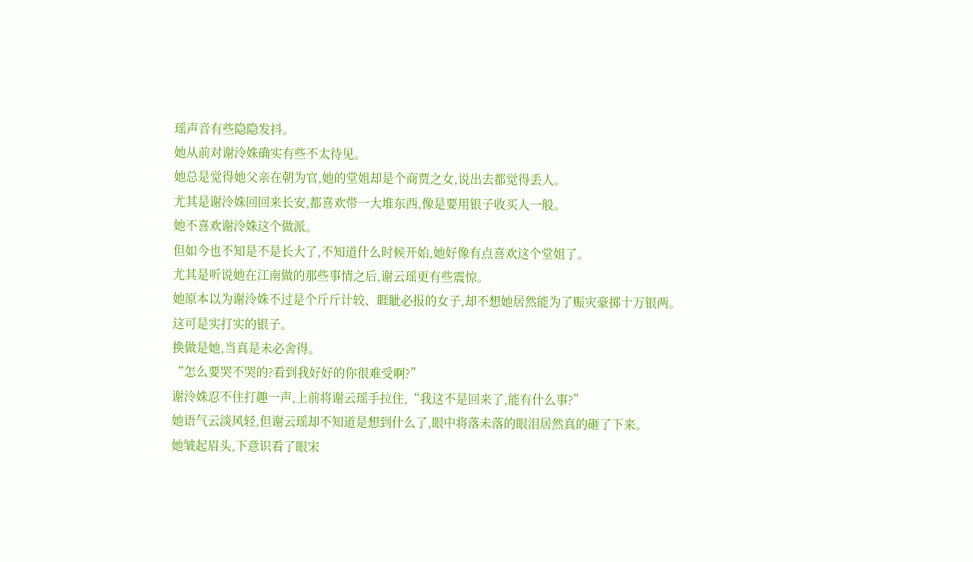瑶声音有些隐隐发抖。
她从前对谢泠姝确实有些不太待见。
她总是觉得她父亲在朝为官,她的堂姐却是个商贾之女,说出去都觉得丢人。
尤其是谢泠姝回回来长安,都喜欢带一大堆东西,像是要用银子收买人一般。
她不喜欢谢泠姝这个做派。
但如今也不知是不是长大了,不知道什么时候开始,她好像有点喜欢这个堂姐了。
尤其是听说她在江南做的那些事情之后,谢云瑶更有些震惊。
她原本以为谢泠姝不过是个斤斤计较、睚眦必报的女子,却不想她居然能为了赈灾豪掷十万银两。
这可是实打实的银子。
换做是她,当真是未必舍得。
“怎么要哭不哭的?看到我好好的你很难受啊?”
谢泠姝忍不住打趣一声,上前将谢云瑶手拉住,“我这不是回来了,能有什么事?”
她语气云淡风轻,但谢云瑶却不知道是想到什么了,眼中将落未落的眼泪居然真的砸了下来。
她皱起眉头,下意识看了眼宋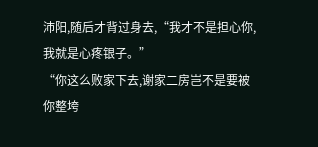沛阳,随后才背过身去,“我才不是担心你,我就是心疼银子。”
“你这么败家下去,谢家二房岂不是要被你整垮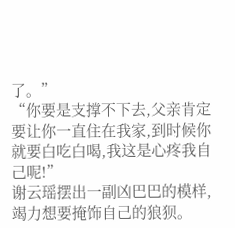了。”
“你要是支撑不下去,父亲肯定要让你一直住在我家,到时候你就要白吃白喝,我这是心疼我自己呢!”
谢云瑶摆出一副凶巴巴的模样,竭力想要掩饰自己的狼狈。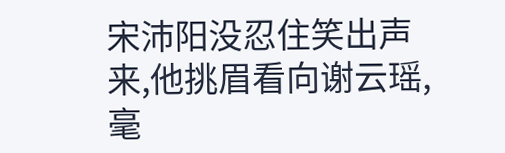宋沛阳没忍住笑出声来,他挑眉看向谢云瑶,毫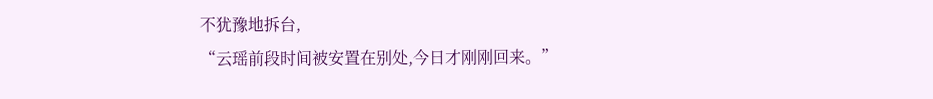不犹豫地拆台,
“云瑶前段时间被安置在别处,今日才刚刚回来。”